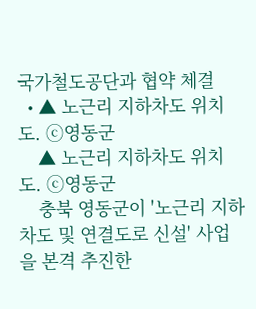국가철도공단과 협약 체결
  • ▲ 노근리 지하차도 위치도. ⓒ영동군
    ▲ 노근리 지하차도 위치도. ⓒ영동군
    충북 영동군이 '노근리 지하차도 및 연결도로 신설' 사업을 본격 추진한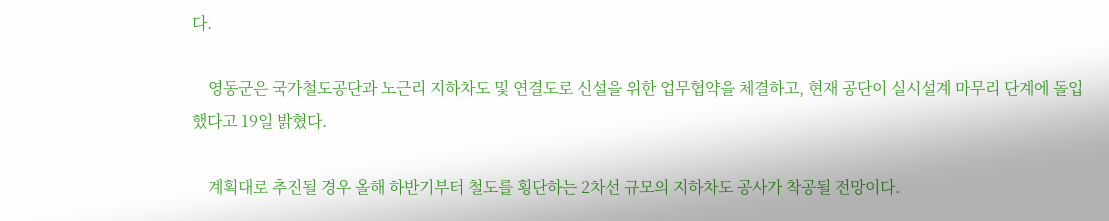다.

    영동군은 국가철도공단과 노근리 지하차도 및 연결도로 신설을 위한 업무협약을 체결하고, 현재 공단이 실시설계 마무리 단계에 돌입했다고 19일 밝혔다.

    계획대로 추진될 경우 올해 하반기부터 철도를 횡단하는 2차선 규모의 지하차도 공사가 착공될 전망이다.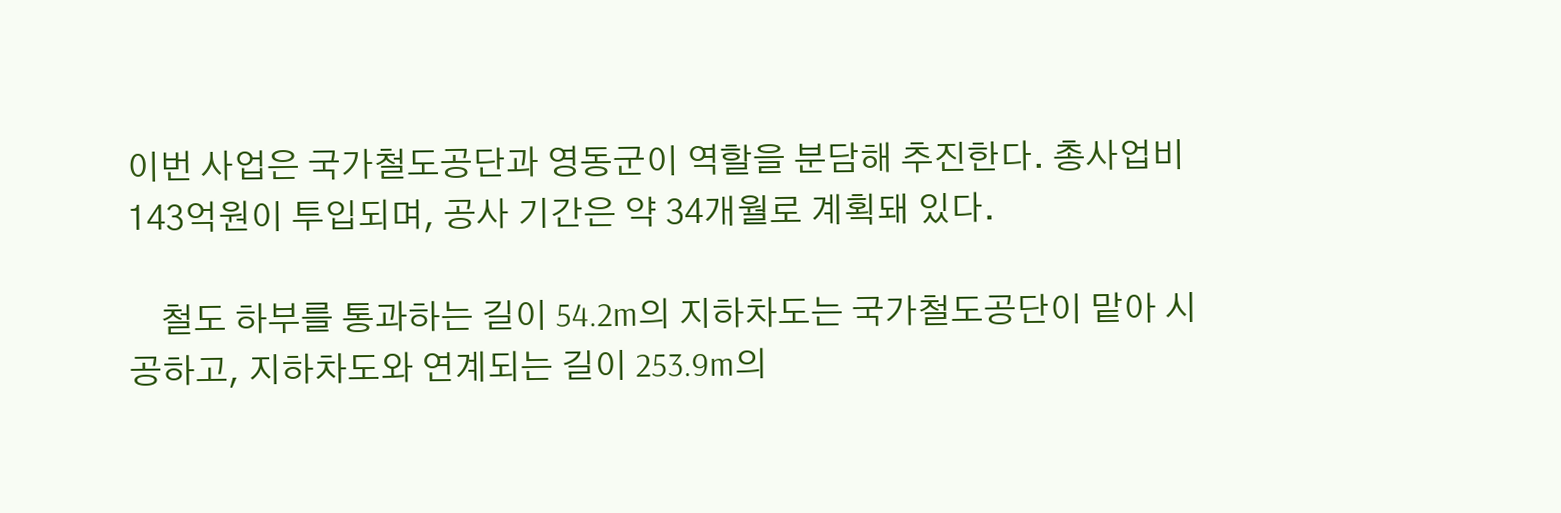이번 사업은 국가철도공단과 영동군이 역할을 분담해 추진한다. 총사업비 143억원이 투입되며, 공사 기간은 약 34개월로 계획돼 있다.

    철도 하부를 통과하는 길이 54.2m의 지하차도는 국가철도공단이 맡아 시공하고, 지하차도와 연계되는 길이 253.9m의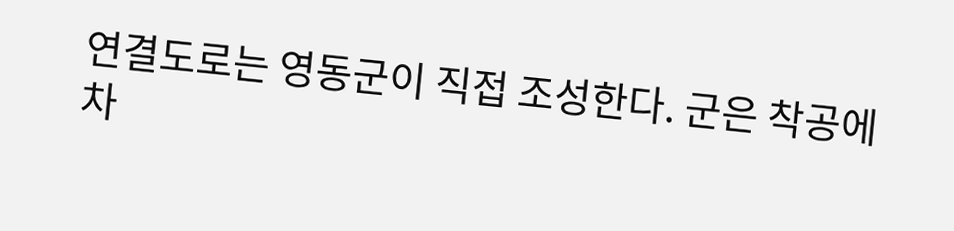연결도로는 영동군이 직접 조성한다. 군은 착공에 차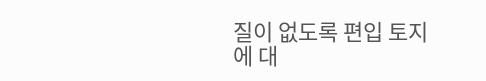질이 없도록 편입 토지에 대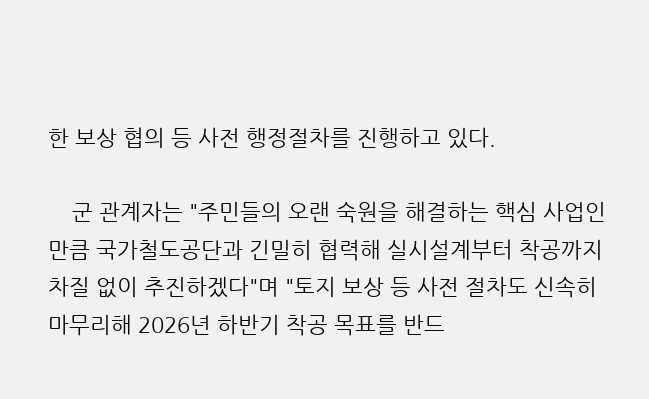한 보상 협의 등 사전 행정절차를 진행하고 있다.

    군 관계자는 "주민들의 오랜 숙원을 해결하는 핵심 사업인 만큼 국가철도공단과 긴밀히 협력해 실시설계부터 착공까지 차질 없이 추진하겠다"며 "토지 보상 등 사전 절차도 신속히 마무리해 2026년 하반기 착공 목표를 반드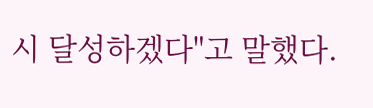시 달성하겠다"고 말했다.